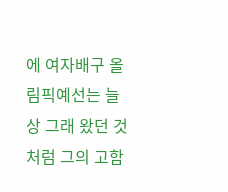에 여자배구 올림픽예선는 늘상 그래 왔던 것처럼 그의 고함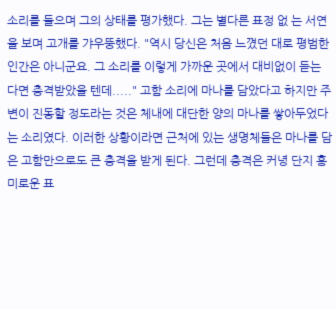소리를 들으며 그의 상태를 평가했다. 그는 별다른 표정 없 는 서연을 보며 고개를 갸우뚱했다. "역시 당신은 처음 느꼈던 대로 평범한 인간은 아니군요. 그 소리를 이렇게 가까운 곳에서 대비없이 듣는 다면 충격받았을 텐데....." 고함 소리에 마나를 담았다고 하지만 주변이 진동할 정도라는 것은 체내에 대단한 양의 마나를 쌓아두었다 는 소리였다. 이러한 상황이라면 근처에 있는 생명체들은 마나를 담은 고함만으로도 큰 충격을 받게 된다. 그런데 충격은 커녕 단지 흥미로운 표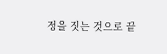정을 짓는 것으로 끝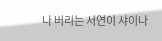나 버리는 서연이 샤이나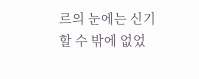르의 눈에는 신기할 수 밖에 없었